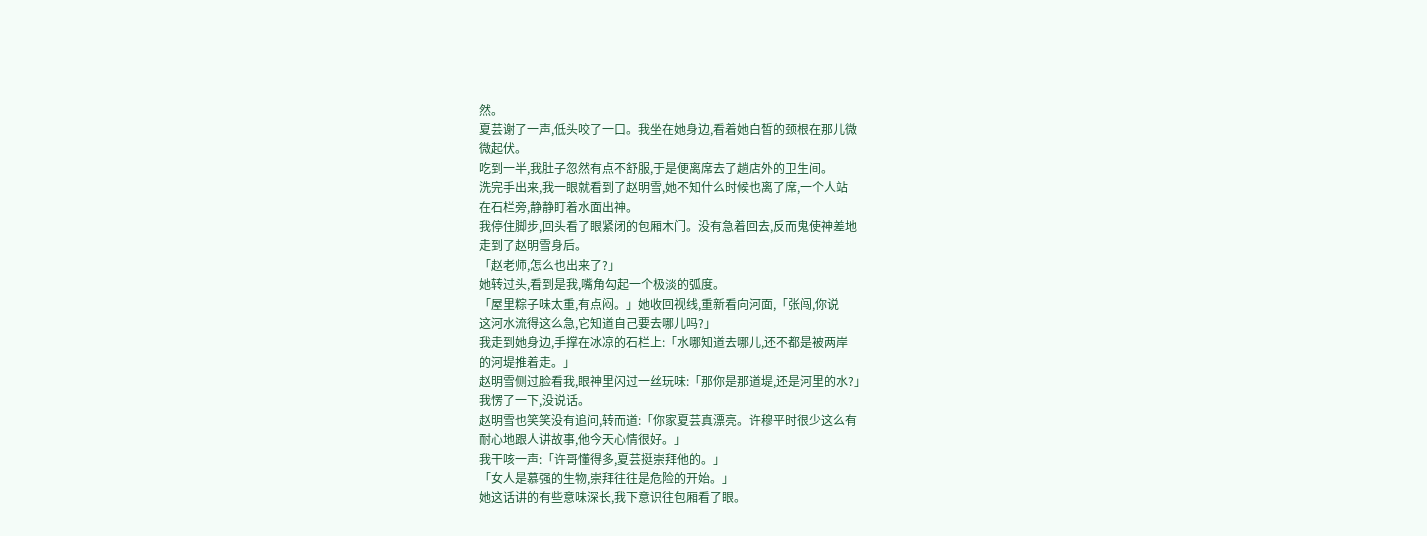然。
夏芸谢了一声,低头咬了一口。我坐在她身边,看着她白皙的颈根在那儿微
微起伏。
吃到一半,我肚子忽然有点不舒服,于是便离席去了趟店外的卫生间。
洗完手出来,我一眼就看到了赵明雪,她不知什么时候也离了席,一个人站
在石栏旁,静静盯着水面出神。
我停住脚步,回头看了眼紧闭的包厢木门。没有急着回去,反而鬼使神差地
走到了赵明雪身后。
「赵老师,怎么也出来了?」
她转过头,看到是我,嘴角勾起一个极淡的弧度。
「屋里粽子味太重,有点闷。」她收回视线,重新看向河面,「张闯,你说
这河水流得这么急,它知道自己要去哪儿吗?」
我走到她身边,手撑在冰凉的石栏上:「水哪知道去哪儿,还不都是被两岸
的河堤推着走。」
赵明雪侧过脸看我,眼神里闪过一丝玩味:「那你是那道堤,还是河里的水?」
我愣了一下,没说话。
赵明雪也笑笑没有追问,转而道:「你家夏芸真漂亮。许穆平时很少这么有
耐心地跟人讲故事,他今天心情很好。」
我干咳一声:「许哥懂得多,夏芸挺崇拜他的。」
「女人是慕强的生物,崇拜往往是危险的开始。」
她这话讲的有些意味深长,我下意识往包厢看了眼。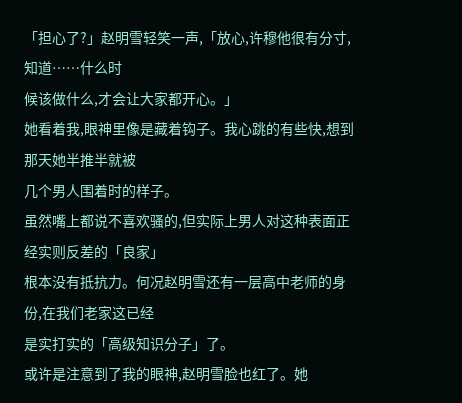「担心了?」赵明雪轻笑一声,「放心,许穆他很有分寸,知道……什么时
候该做什么,才会让大家都开心。」
她看着我,眼神里像是藏着钩子。我心跳的有些快,想到那天她半推半就被
几个男人围着时的样子。
虽然嘴上都说不喜欢骚的,但实际上男人对这种表面正经实则反差的「良家」
根本没有抵抗力。何况赵明雪还有一层高中老师的身份,在我们老家这已经
是实打实的「高级知识分子」了。
或许是注意到了我的眼神,赵明雪脸也红了。她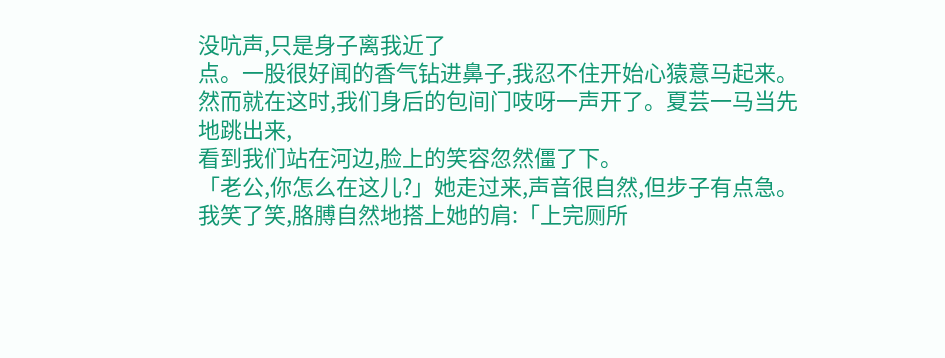没吭声,只是身子离我近了
点。一股很好闻的香气钻进鼻子,我忍不住开始心猿意马起来。
然而就在这时,我们身后的包间门吱呀一声开了。夏芸一马当先地跳出来,
看到我们站在河边,脸上的笑容忽然僵了下。
「老公,你怎么在这儿?」她走过来,声音很自然,但步子有点急。
我笑了笑,胳膊自然地搭上她的肩:「上完厕所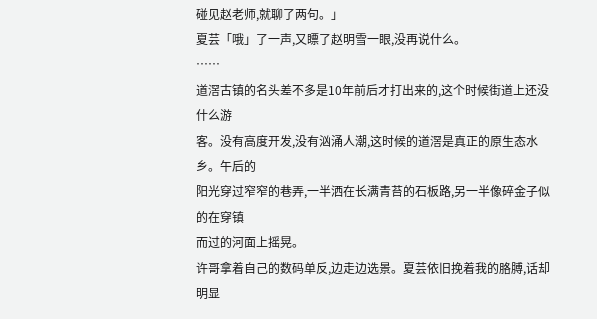碰见赵老师,就聊了两句。」
夏芸「哦」了一声,又瞟了赵明雪一眼,没再说什么。
……
道滘古镇的名头差不多是10年前后才打出来的,这个时候街道上还没什么游
客。没有高度开发,没有汹涌人潮,这时候的道滘是真正的原生态水乡。午后的
阳光穿过窄窄的巷弄,一半洒在长满青苔的石板路,另一半像碎金子似的在穿镇
而过的河面上摇晃。
许哥拿着自己的数码单反,边走边选景。夏芸依旧挽着我的胳膊,话却明显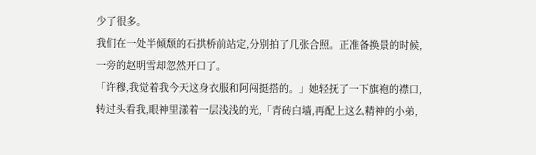少了很多。
我们在一处半倾颓的石拱桥前站定,分别拍了几张合照。正准备换景的时候,
一旁的赵明雪却忽然开口了。
「许穆,我觉着我今天这身衣服和阿闯挺搭的。」她轻抚了一下旗袍的襟口,
转过头看我,眼神里漾着一层浅浅的光,「青砖白墙,再配上这么精神的小弟,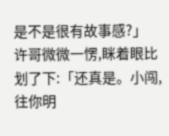是不是很有故事感?」
许哥微微一愣,眯着眼比划了下:「还真是。小闯,往你明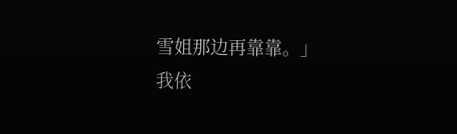雪姐那边再靠靠。」
我依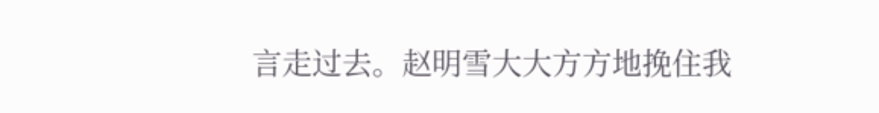言走过去。赵明雪大大方方地挽住我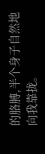的胳膊,半个身子自然地向我靠拢。